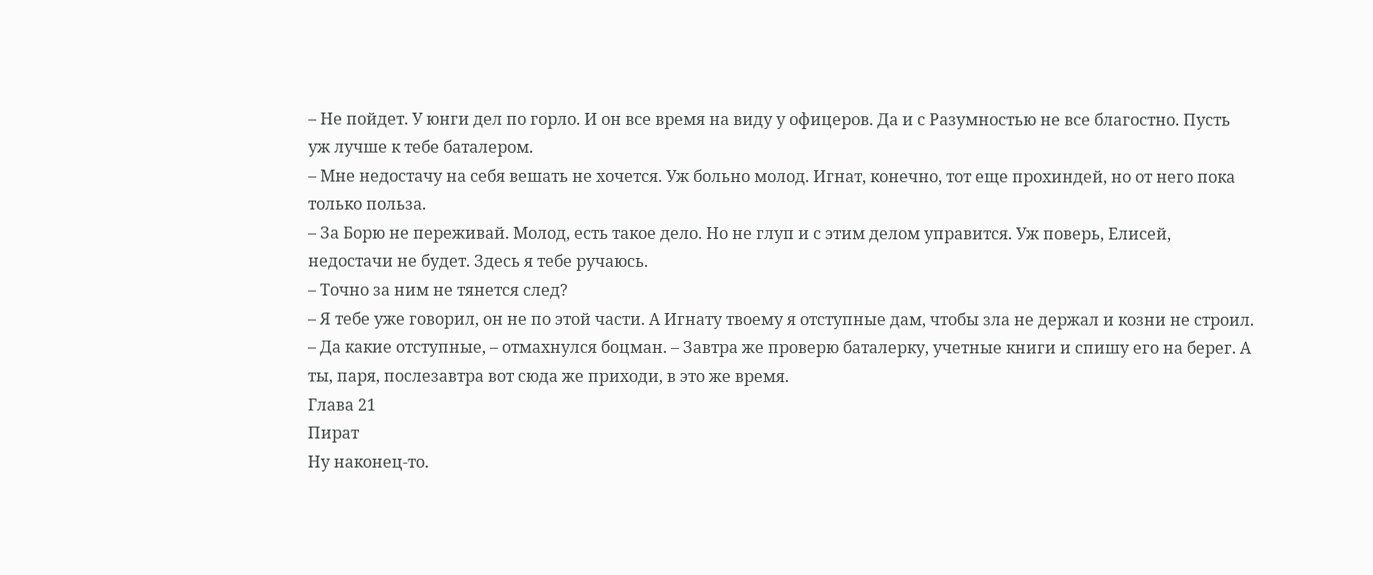– Не пойдет. У юнги дел по горло. И он все время на виду у офицеров. Да и с Разумностью не все благостно. Пусть уж лучше к тебе баталером.
– Мне недостачу на себя вешать не хочется. Уж больно молод. Игнат, конечно, тот еще прохиндей, но от него пока только польза.
– За Борю не переживай. Молод, есть такое дело. Но не глуп и с этим делом управится. Уж поверь, Елисей, недостачи не будет. Здесь я тебе ручаюсь.
– Точно за ним не тянется след?
– Я тебе уже говорил, он не по этой части. А Игнату твоему я отступные дам, чтобы зла не держал и козни не строил.
– Да какие отступные, – отмахнулся боцман. – Завтра же проверю баталерку, учетные книги и спишу его на берег. А ты, паря, послезавтра вот сюда же приходи, в это же время.
Глава 21
Пират
Ну наконец-то.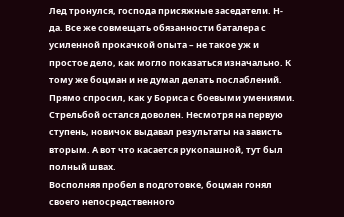Лед тронулся, господа присяжные заседатели. Н-да. Все же совмещать обязанности баталера с усиленной прокачкой опыта – не такое уж и простое дело, как могло показаться изначально. К тому же боцман и не думал делать послаблений. Прямо спросил, как у Бориса с боевыми умениями. Стрельбой остался доволен. Несмотря на первую ступень, новичок выдавал результаты на зависть вторым. А вот что касается рукопашной, тут был полный швах.
Восполняя пробел в подготовке, боцман гонял своего непосредственного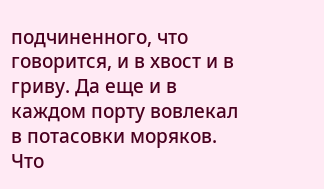подчиненного, что говорится, и в хвост и в гриву. Да еще и в каждом порту вовлекал в потасовки моряков. Что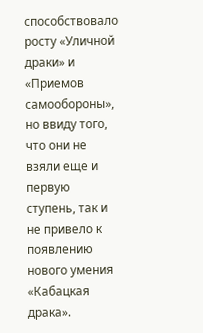способствовало росту «Уличной драки» и «Приемов самообороны», но ввиду того, что они не взяли еще и первую ступень, так и не привело к появлению нового умения «Кабацкая драка».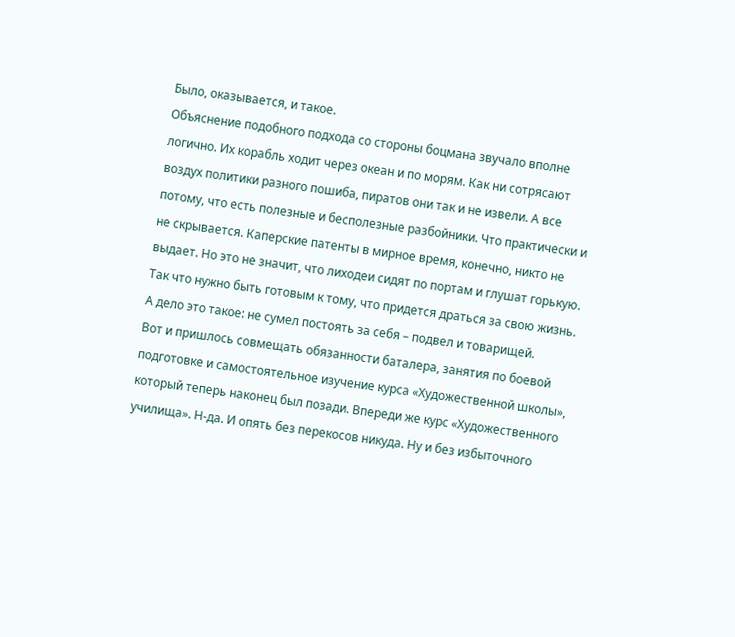Было, оказывается, и такое.
Объяснение подобного подхода со стороны боцмана звучало вполне логично. Их корабль ходит через океан и по морям. Как ни сотрясают воздух политики разного пошиба, пиратов они так и не извели. А все потому, что есть полезные и бесполезные разбойники. Что практически и не скрывается. Каперские патенты в мирное время, конечно, никто не выдает. Но это не значит, что лиходеи сидят по портам и глушат горькую. Так что нужно быть готовым к тому, что придется драться за свою жизнь. А дело это такое: не сумел постоять за себя – подвел и товарищей.
Вот и пришлось совмещать обязанности баталера, занятия по боевой подготовке и самостоятельное изучение курса «Художественной школы», который теперь наконец был позади. Впереди же курс «Художественного училища». Н-да. И опять без перекосов никуда. Ну и без избыточного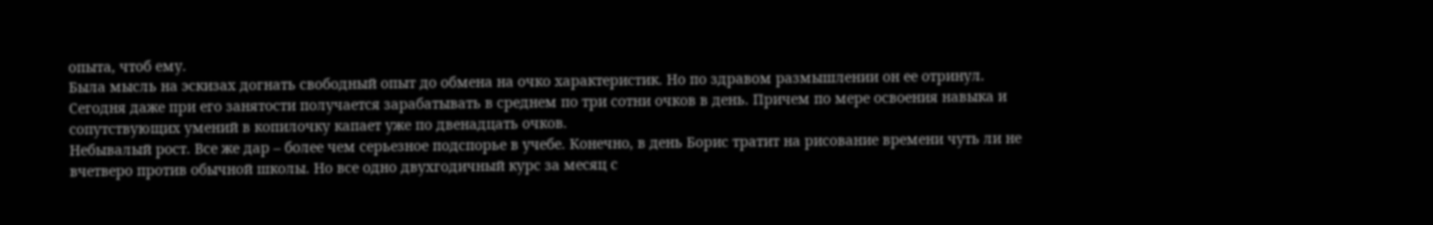опыта, чтоб ему.
Была мысль на эскизах догнать свободный опыт до обмена на очко характеристик. Но по здравом размышлении он ее отринул. Сегодня даже при его занятости получается зарабатывать в среднем по три сотни очков в день. Причем по мере освоения навыка и сопутствующих умений в копилочку капает уже по двенадцать очков.
Небывалый рост. Все же дар – более чем серьезное подспорье в учебе. Конечно, в день Борис тратит на рисование времени чуть ли не вчетверо против обычной школы. Но все одно двухгодичный курс за месяц с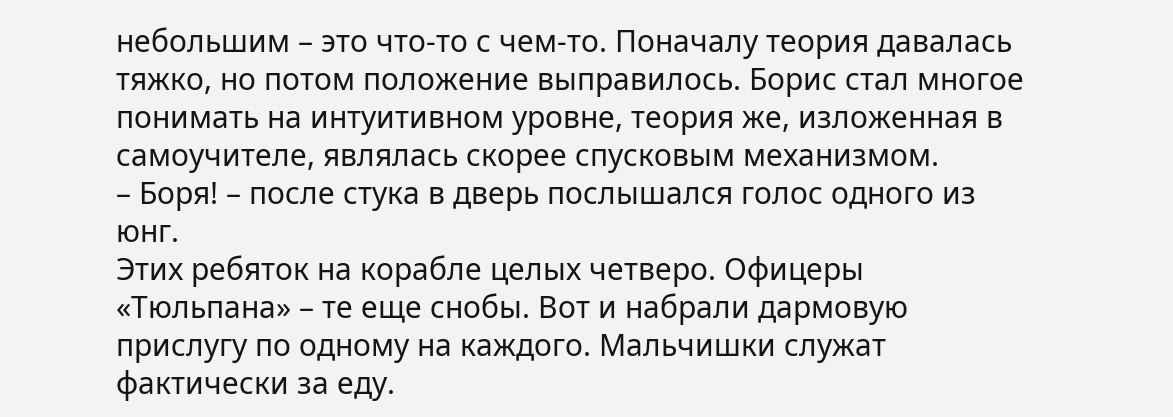небольшим – это что-то с чем-то. Поначалу теория давалась тяжко, но потом положение выправилось. Борис стал многое понимать на интуитивном уровне, теория же, изложенная в самоучителе, являлась скорее спусковым механизмом.
– Боря! – после стука в дверь послышался голос одного из юнг.
Этих ребяток на корабле целых четверо. Офицеры «Тюльпана» – те еще снобы. Вот и набрали дармовую прислугу по одному на каждого. Мальчишки служат фактически за еду.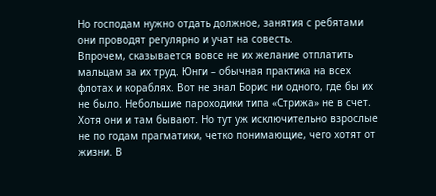Но господам нужно отдать должное, занятия с ребятами они проводят регулярно и учат на совесть.
Впрочем, сказывается вовсе не их желание отплатить мальцам за их труд. Юнги – обычная практика на всех флотах и кораблях. Вот не знал Борис ни одного, где бы их не было. Небольшие пароходики типа «Стрижа» не в счет. Хотя они и там бывают. Но тут уж исключительно взрослые не по годам прагматики, четко понимающие, чего хотят от жизни. В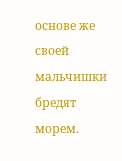основе же своей мальчишки бредят морем.